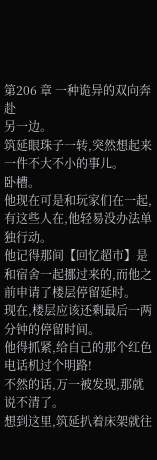第206 章 一种诡异的双向奔赴
另一边。
筑延眼珠子一转,突然想起来一件不大不小的事儿。
卧槽。
他现在可是和玩家们在一起,有这些人在,他轻易没办法单独行动。
他记得那间【回忆超市】是和宿舍一起挪过来的,而他之前申请了楼层停留延时。
现在,楼层应该还剩最后一两分钟的停留时间。
他得抓紧,给自己的那个红色电话机过个明路!
不然的话,万一被发现,那就说不清了。
想到这里,筑延扒着床架就往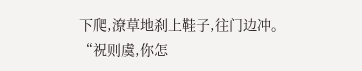下爬,潦草地刹上鞋子,往门边冲。
“祝则虞,你怎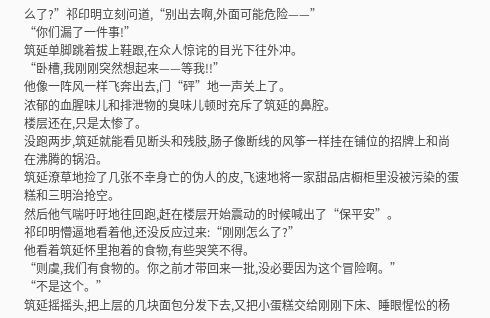么了?”祁印明立刻问道,“别出去啊,外面可能危险——”
“你们漏了一件事!”
筑延单脚跳着拔上鞋跟,在众人惊诧的目光下往外冲。
“卧槽,我刚刚突然想起来——等我!!”
他像一阵风一样飞奔出去,门“砰”地一声关上了。
浓郁的血腥味儿和排泄物的臭味儿顿时充斥了筑延的鼻腔。
楼层还在,只是太惨了。
没跑两步,筑延就能看见断头和残肢,肠子像断线的风筝一样挂在铺位的招牌上和尚在沸腾的锅沿。
筑延潦草地捡了几张不幸身亡的伪人的皮,飞速地将一家甜品店橱柜里没被污染的蛋糕和三明治抢空。
然后他气喘吁吁地往回跑,赶在楼层开始震动的时候喊出了“保平安”。
祁印明懵逼地看着他,还没反应过来:“刚刚怎么了?”
他看着筑延怀里抱着的食物,有些哭笑不得。
“则虞,我们有食物的。你之前才带回来一批,没必要因为这个冒险啊。”
“不是这个。”
筑延摇摇头,把上层的几块面包分发下去,又把小蛋糕交给刚刚下床、睡眼惺忪的杨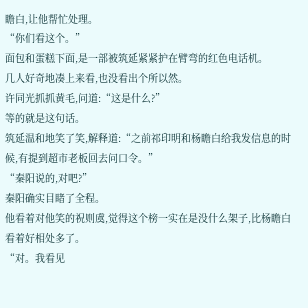瞻白,让他帮忙处理。
“你们看这个。”
面包和蛋糕下面,是一部被筑延紧紧护在臂弯的红色电话机。
几人好奇地凑上来看,也没看出个所以然。
许同光抓抓黄毛,问道:“这是什么?”
等的就是这句话。
筑延温和地笑了笑,解释道:“之前祁印明和杨瞻白给我发信息的时候,有提到超市老板回去问口令。”
“秦阳说的,对吧?”
秦阳确实目睹了全程。
他看着对他笑的祝则虞,觉得这个榜一实在是没什么架子,比杨瞻白看着好相处多了。
“对。我看见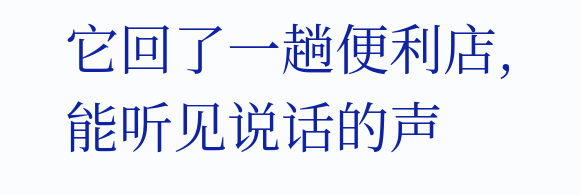它回了一趟便利店,能听见说话的声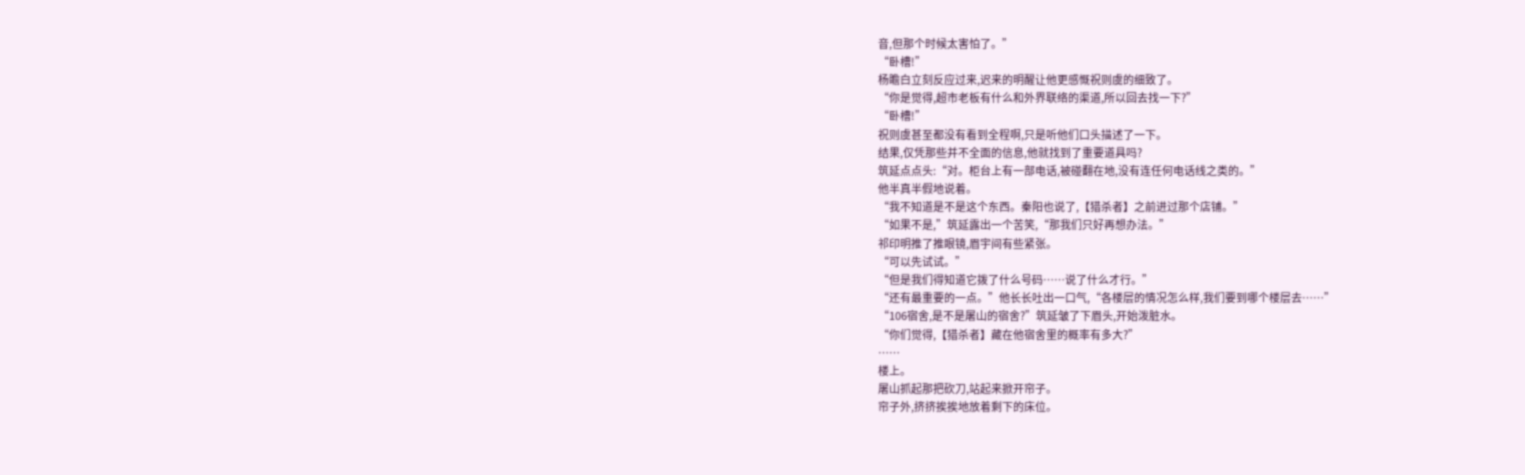音,但那个时候太害怕了。”
“卧槽!”
杨瞻白立刻反应过来,迟来的明醒让他更感慨祝则虞的细致了。
“你是觉得,超市老板有什么和外界联络的渠道,所以回去找一下?”
“卧槽!”
祝则虞甚至都没有看到全程啊,只是听他们口头描述了一下。
结果,仅凭那些并不全面的信息,他就找到了重要道具吗?
筑延点点头:“对。柜台上有一部电话,被碰翻在地,没有连任何电话线之类的。”
他半真半假地说着。
“我不知道是不是这个东西。秦阳也说了,【猎杀者】之前进过那个店铺。”
“如果不是,”筑延露出一个苦笑,“那我们只好再想办法。”
祁印明推了推眼镜,眉宇间有些紧张。
“可以先试试。”
“但是我们得知道它拨了什么号码……说了什么才行。”
“还有最重要的一点。”他长长吐出一口气,“各楼层的情况怎么样,我们要到哪个楼层去……”
“106宿舍,是不是屠山的宿舍?”筑延皱了下眉头,开始泼脏水。
“你们觉得,【猎杀者】藏在他宿舍里的概率有多大?”
……
楼上。
屠山抓起那把砍刀,站起来掀开帘子。
帘子外,挤挤挨挨地放着剩下的床位。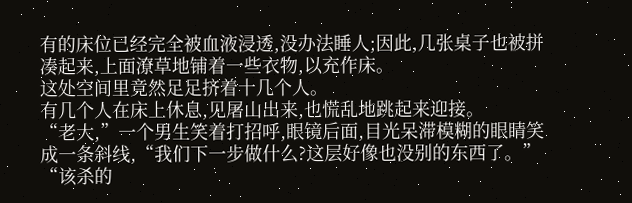有的床位已经完全被血液浸透,没办法睡人;因此,几张桌子也被拼凑起来,上面潦草地铺着一些衣物,以充作床。
这处空间里竟然足足挤着十几个人。
有几个人在床上休息,见屠山出来,也慌乱地跳起来迎接。
“老大,”一个男生笑着打招呼,眼镜后面,目光呆滞模糊的眼睛笑成一条斜线,“我们下一步做什么?这层好像也没别的东西了。”
“该杀的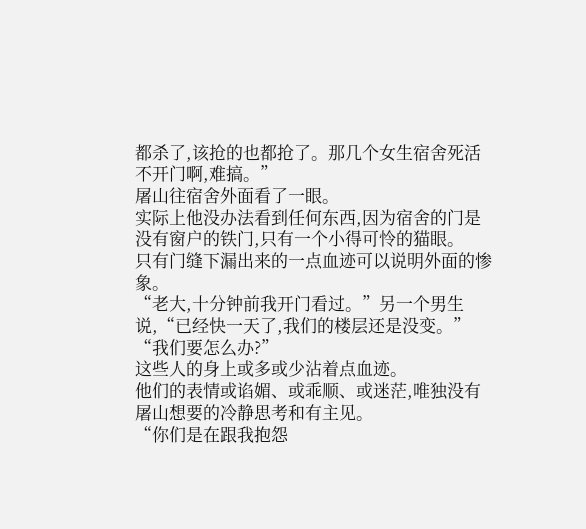都杀了,该抢的也都抢了。那几个女生宿舍死活不开门啊,难搞。”
屠山往宿舍外面看了一眼。
实际上他没办法看到任何东西,因为宿舍的门是没有窗户的铁门,只有一个小得可怜的猫眼。
只有门缝下漏出来的一点血迹可以说明外面的惨象。
“老大,十分钟前我开门看过。”另一个男生说,“已经快一天了,我们的楼层还是没变。”
“我们要怎么办?”
这些人的身上或多或少沾着点血迹。
他们的表情或谄媚、或乖顺、或迷茫,唯独没有屠山想要的冷静思考和有主见。
“你们是在跟我抱怨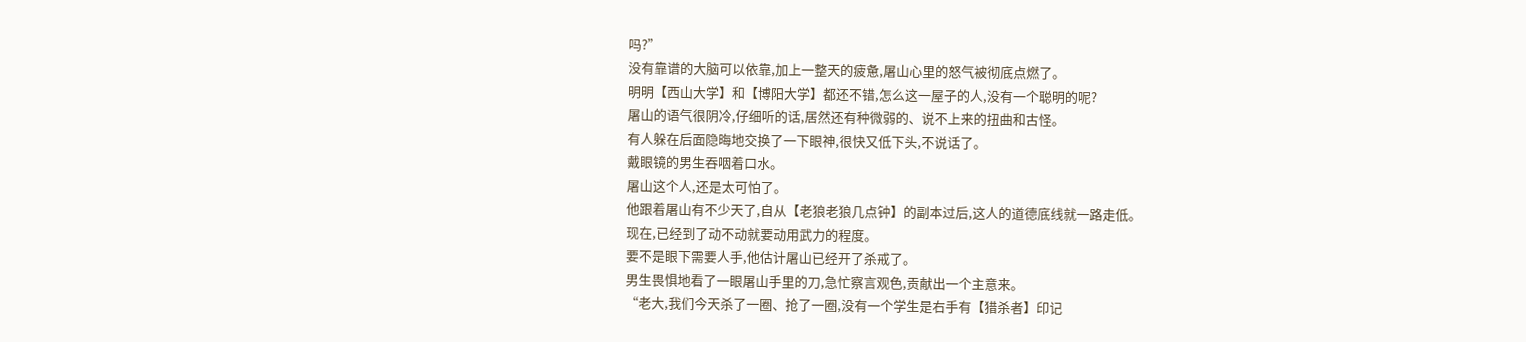吗?”
没有靠谱的大脑可以依靠,加上一整天的疲惫,屠山心里的怒气被彻底点燃了。
明明【西山大学】和【博阳大学】都还不错,怎么这一屋子的人,没有一个聪明的呢?
屠山的语气很阴冷,仔细听的话,居然还有种微弱的、说不上来的扭曲和古怪。
有人躲在后面隐晦地交换了一下眼神,很快又低下头,不说话了。
戴眼镜的男生吞咽着口水。
屠山这个人,还是太可怕了。
他跟着屠山有不少天了,自从【老狼老狼几点钟】的副本过后,这人的道德底线就一路走低。
现在,已经到了动不动就要动用武力的程度。
要不是眼下需要人手,他估计屠山已经开了杀戒了。
男生畏惧地看了一眼屠山手里的刀,急忙察言观色,贡献出一个主意来。
“老大,我们今天杀了一圈、抢了一圈,没有一个学生是右手有【猎杀者】印记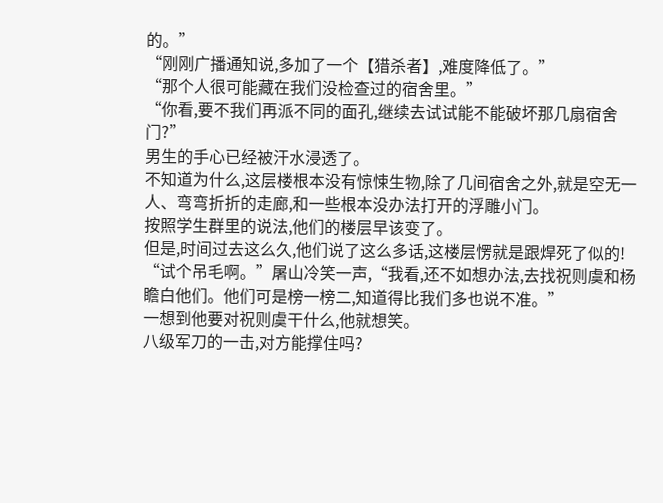的。”
“刚刚广播通知说,多加了一个【猎杀者】,难度降低了。”
“那个人很可能藏在我们没检查过的宿舍里。”
“你看,要不我们再派不同的面孔,继续去试试能不能破坏那几扇宿舍门?”
男生的手心已经被汗水浸透了。
不知道为什么,这层楼根本没有惊悚生物,除了几间宿舍之外,就是空无一人、弯弯折折的走廊,和一些根本没办法打开的浮雕小门。
按照学生群里的说法,他们的楼层早该变了。
但是,时间过去这么久,他们说了这么多话,这楼层愣就是跟焊死了似的!
“试个吊毛啊。”屠山冷笑一声,“我看,还不如想办法,去找祝则虞和杨瞻白他们。他们可是榜一榜二,知道得比我们多也说不准。”
一想到他要对祝则虞干什么,他就想笑。
八级军刀的一击,对方能撑住吗?